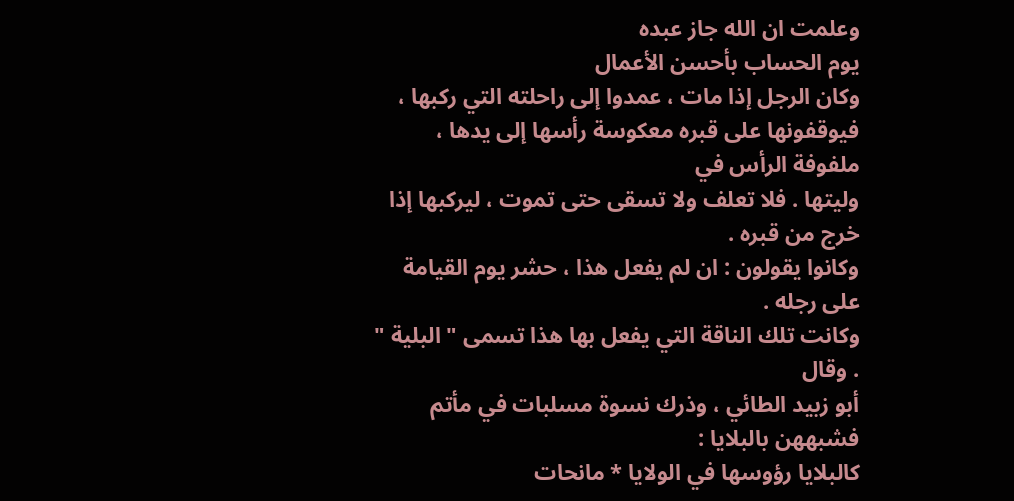وعلمت ان الله جاز عبده
يوم الحساب بأحسن الأعمال
وكان الرجل إذا مات ، عمدوا إلى راحلته التي ركبها ،
فيوقفونها على قبره معكوسة رأسها إلى يدها ، ملفوفة الرأس في
وليتها . فلا تعلف ولا تسقى حتى تموت ، ليركبها إذا خرج من قبره .
وكانوا يقولون : ان لم يفعل هذا ، حشر يوم القيامة على رجله .
وكانت تلك الناقة التي يفعل بها هذا تسمى " البلية " . وقال
أبو زبيد الطائي ، وذرك نسوة مسلبات في مأتم فشبههن بالبلايا :
كالبلايا رؤوسها في الولايا * مانحات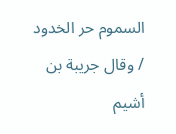السموم حر الخدود
/ وقال جريبة بن أشيم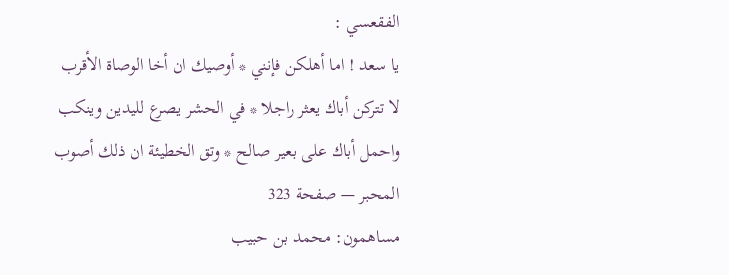الفقعسي :
يا سعد ! اما أهلكن فإنني * أوصيك ان أخا الوصاة الأقرب
لا تتركن أباك يعثر راجلا * في الحشر يصرع لليدين وينكب
واحمل أباك على بعير صالح * وتق الخطيئة ان ذلك أصوب
المحبر — صفحة 323
مساهمون: محمد بن حبيب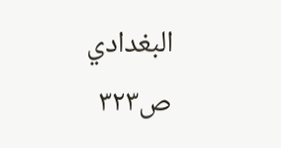البغدادي
ص٣٢٣